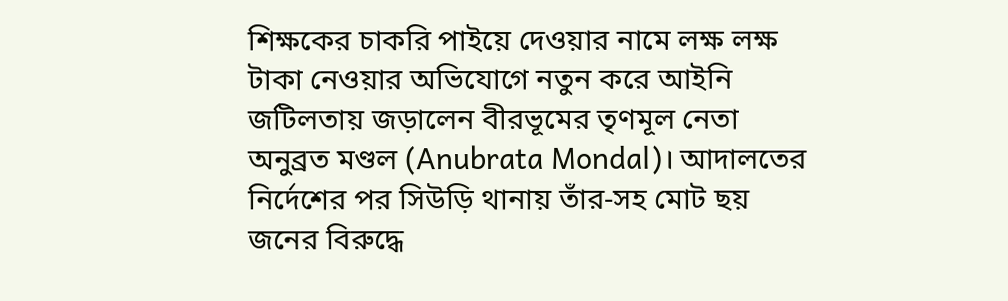শিক্ষকের চাকরি পাইয়ে দেওয়ার নামে লক্ষ লক্ষ টাকা নেওয়ার অভিযোগে নতুন করে আইনি জটিলতায় জড়ালেন বীরভূমের তৃণমূল নেতা অনুব্রত মণ্ডল (Anubrata Mondal)। আদালতের নির্দেশের পর সিউড়ি থানায় তাঁর-সহ মোট ছয় জনের বিরুদ্ধে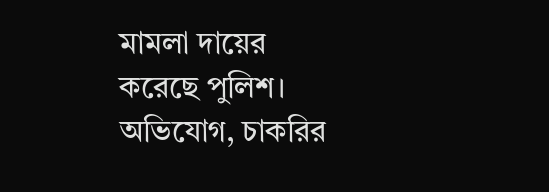মামলা দায়ের করেছে পুলিশ। অভিযোগ, চাকরির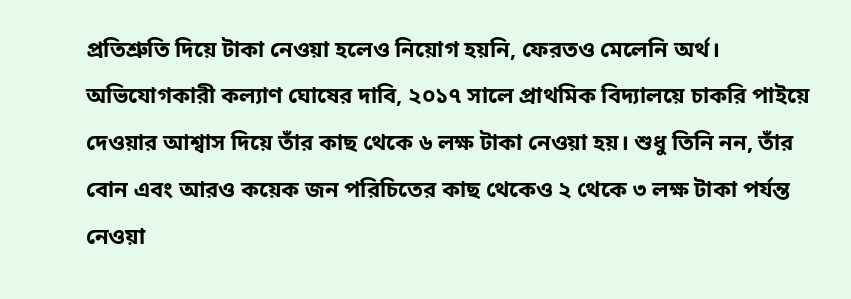প্রতিশ্রুতি দিয়ে টাকা নেওয়া হলেও নিয়োগ হয়নি, ফেরতও মেলেনি অর্থ।
অভিযোগকারী কল্যাণ ঘোষের দাবি, ২০১৭ সালে প্রাথমিক বিদ্যালয়ে চাকরি পাইয়ে দেওয়ার আশ্বাস দিয়ে তাঁর কাছ থেকে ৬ লক্ষ টাকা নেওয়া হয়। শুধু তিনি নন, তাঁর বোন এবং আরও কয়েক জন পরিচিতের কাছ থেকেও ২ থেকে ৩ লক্ষ টাকা পর্যন্ত নেওয়া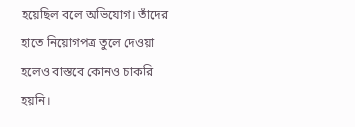হয়েছিল বলে অভিযোগ। তাঁদের হাতে নিয়োগপত্র তুলে দেওয়া হলেও বাস্তবে কোনও চাকরি হয়নি।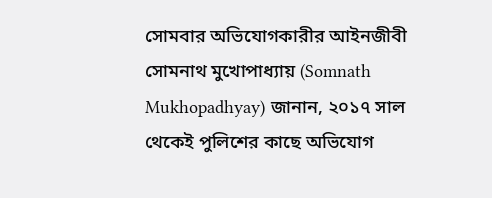সোমবার অভিযোগকারীর আইনজীবী সোমনাথ মুখোপাধ্যায় (Somnath Mukhopadhyay) জানান, ২০১৭ সাল থেকেই পুলিশের কাছে অভিযোগ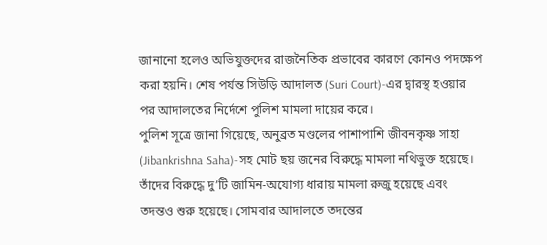জানানো হলেও অভিযুক্তদের রাজনৈতিক প্রভাবের কারণে কোনও পদক্ষেপ করা হয়নি। শেষ পর্যন্ত সিউড়ি আদালত (Suri Court)-এর দ্বারস্থ হওয়ার পর আদালতের নির্দেশে পুলিশ মামলা দায়ের করে।
পুলিশ সূত্রে জানা গিয়েছে, অনুব্রত মণ্ডলের পাশাপাশি জীবনকৃষ্ণ সাহা (Jibankrishna Saha)-সহ মোট ছয় জনের বিরুদ্ধে মামলা নথিভুক্ত হয়েছে। তাঁদের বিরুদ্ধে দু’টি জামিন-অযোগ্য ধারায় মামলা রুজু হয়েছে এবং তদন্তও শুরু হয়েছে। সোমবার আদালতে তদন্তের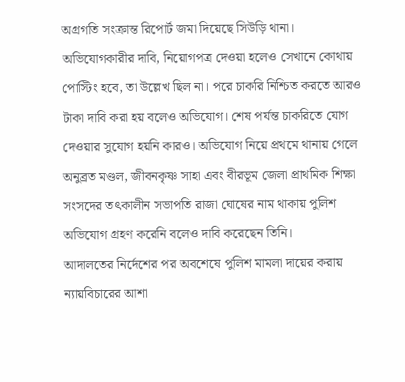অগ্রগতি সংক্রান্ত রিপোর্ট জমা দিয়েছে সিউড়ি থানা।
অভিযোগকারীর দাবি, নিয়োগপত্র দেওয়া হলেও সেখানে কোথায় পোস্টিং হবে, তা উল্লেখ ছিল না। পরে চাকরি নিশ্চিত করতে আরও টাকা দাবি করা হয় বলেও অভিযোগ। শেষ পর্যন্ত চাকরিতে যোগ দেওয়ার সুযোগ হয়নি কারও। অভিযোগ নিয়ে প্রথমে থানায় গেলে অনুব্রত মণ্ডল, জীবনকৃষ্ণ সাহা এবং বীরভূম জেলা প্রাথমিক শিক্ষা সংসদের তৎকালীন সভাপতি রাজা ঘোষের নাম থাকায় পুলিশ অভিযোগ গ্রহণ করেনি বলেও দাবি করেছেন তিনি।
আদালতের নির্দেশের পর অবশেষে পুলিশ মামলা দায়ের করায় ন্যায়বিচারের আশা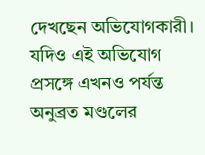দেখছেন অভিযোগকারী। যদিও এই অভিযোগ প্রসঙ্গে এখনও পর্যন্ত অনুব্রত মণ্ডলের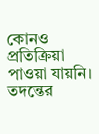কোনও প্রতিক্রিয়া পাওয়া যায়নি। তদন্তের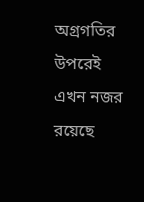অগ্রগতির উপরেই এখন নজর রয়েছে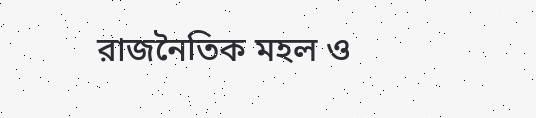রাজনৈতিক মহল ও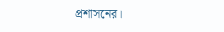প্রশাসনের।